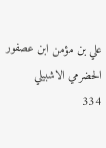علي بن مؤمن ابن عصفور الحضرمي الاشبيلي
334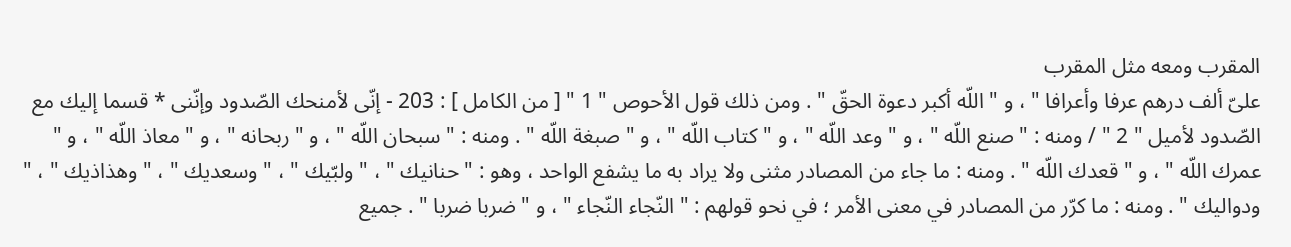المقرب ومعه مثل المقرب
علىّ ألف درهم عرفا وأعرافا " ، و " اللّه أكبر دعوة الحقّ " . ومن ذلك قول الأحوص " 1 " [ من الكامل ] : 203 - إنّى لأمنحك الصّدود وإنّنى * قسما إليك مع الصّدود لأميل " 2 " / ومنه : " صنع اللّه " ، و " وعد اللّه " ، و " كتاب اللّه " ، و " صبغة اللّه " . ومنه : " سبحان اللّه " ، و " ربحانه " ، و " معاذ اللّه " ، و " عمرك اللّه " ، و " قعدك اللّه " . ومنه : ما جاء من المصادر مثنى ولا يراد به ما يشفع الواحد ، وهو : " حنانيك " ، " ولبّيك " ، " وسعديك " ، " وهذاذيك " ، " ودواليك " . ومنه : ما كرّر من المصادر في معنى الأمر ؛ في نحو قولهم : " النّجاء النّجاء " ، و " ضربا ضربا " . جميع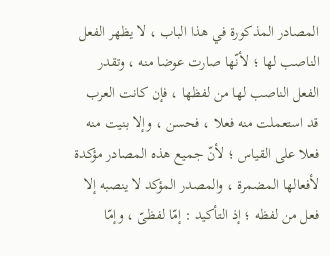المصادر المذكورة في هذا الباب ، لا يظهر الفعل الناصب لها ؛ لأنّها صارت عوضا منه ، وتقدر الفعل الناصب لها من لفظها ، فإن كانت العرب قد استعملت منه فعلا ، فحسن ، وإلا بنيت منه فعلا على القياس ؛ لأنّ جميع هذه المصادر مؤكدة لأفعالها المضمرة ، والمصدر المؤكد لا ينصبه إلا فعل من لفظه ؛ إذ التأكيد : إمّا لفظىّ ، وإمّا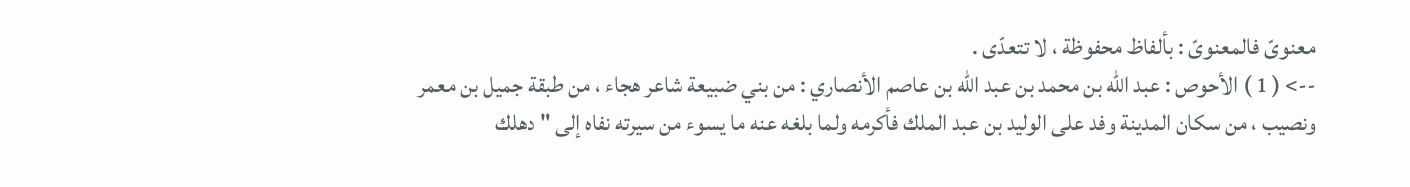معنوىّ فالمعنوىّ : بألفاظ محفوظة ، لا تتعدّى .
--> ( 1 ) الأحوص : عبد اللّه بن محمد بن عبد اللّه بن عاصم الأنصاري : من بني ضبيعة شاعر هجاء ، من طبقة جميل بن معمر ونصيب ، من سكان المدينة وفد على الوليد بن عبد الملك فأكرمه ولما بلغه عنه ما يسوء من سيرته نفاه إلى " دهلك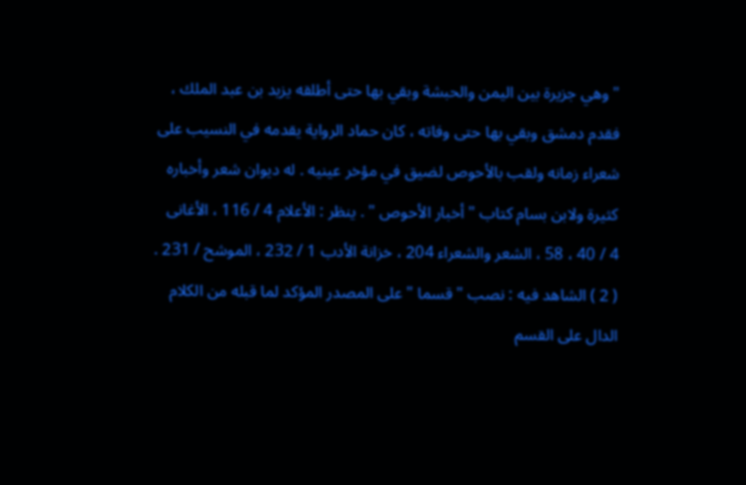" وهي جزيرة بين اليمن والحبشة وبقي بها حتى أطلقه يزيد بن عبد الملك ، فقدم دمشق وبقي بها حتى وفاته ، كان حماد الرواية يقدمه في النسيب على شعراء زمانه ولقب بالأحوص لضيق في مؤخر عينيه . له ديوان شعر وأخباره كثيرة ولابن بسام كتاب " أخبار الأحوص " . ينظر : الأعلام 4 / 116 ، الأغانى 4 / 40 ، 58 ، الشعر والشعراء 204 ، خزانة الأدب 1 / 232 ، الموشح / 231 . ( 2 ) الشاهد فيه : نصب " قسما " على المصدر المؤكد لما قبله من الكلام الدال على القسم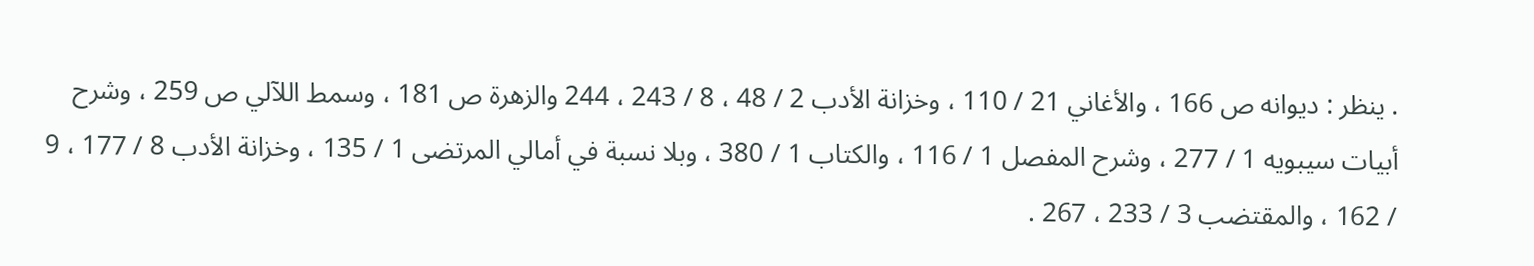. ينظر : ديوانه ص 166 ، والأغاني 21 / 110 ، وخزانة الأدب 2 / 48 ، 8 / 243 ، 244 والزهرة ص 181 ، وسمط اللآلي ص 259 ، وشرح أبيات سيبويه 1 / 277 ، وشرح المفصل 1 / 116 ، والكتاب 1 / 380 ، وبلا نسبة في أمالي المرتضى 1 / 135 ، وخزانة الأدب 8 / 177 ، 9 / 162 ، والمقتضب 3 / 233 ، 267 .